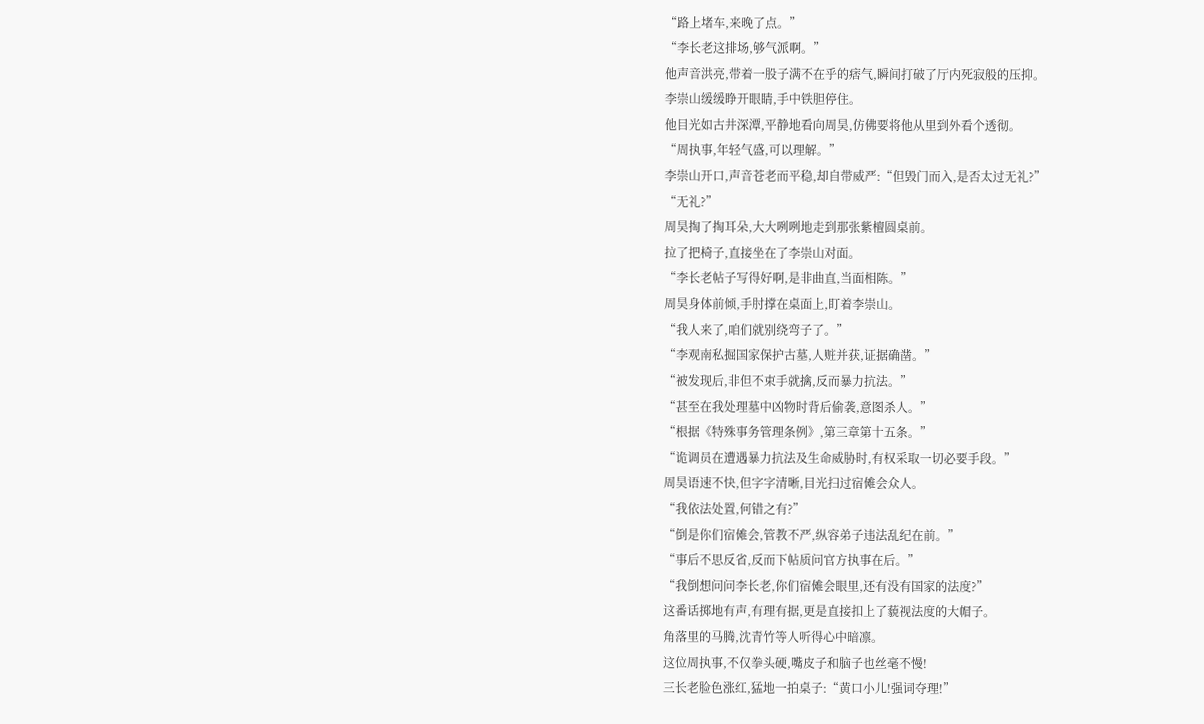“路上堵车,来晚了点。”
“李长老这排场,够气派啊。”
他声音洪亮,带着一股子满不在乎的痞气,瞬间打破了厅内死寂般的压抑。
李崇山缓缓睁开眼睛,手中铁胆停住。
他目光如古井深潭,平静地看向周昊,仿佛要将他从里到外看个透彻。
“周执事,年轻气盛,可以理解。”
李崇山开口,声音苍老而平稳,却自带威严:“但毁门而入,是否太过无礼?”
“无礼?”
周昊掏了掏耳朵,大大咧咧地走到那张紫檀圆桌前。
拉了把椅子,直接坐在了李崇山对面。
“李长老帖子写得好啊,是非曲直,当面相陈。”
周昊身体前倾,手肘撑在桌面上,盯着李崇山。
“我人来了,咱们就别绕弯子了。”
“李观南私掘国家保护古墓,人赃并获,证据确凿。”
“被发现后,非但不束手就擒,反而暴力抗法。”
“甚至在我处理墓中凶物时背后偷袭,意图杀人。”
“根据《特殊事务管理条例》,第三章第十五条。”
“诡调员在遭遇暴力抗法及生命威胁时,有权采取一切必要手段。”
周昊语速不快,但字字清晰,目光扫过宿傩会众人。
“我依法处置,何错之有?”
“倒是你们宿傩会,管教不严,纵容弟子违法乱纪在前。”
“事后不思反省,反而下帖质问官方执事在后。”
“我倒想问问李长老,你们宿傩会眼里,还有没有国家的法度?”
这番话掷地有声,有理有据,更是直接扣上了藐视法度的大帽子。
角落里的马腾,沈青竹等人听得心中暗凛。
这位周执事,不仅拳头硬,嘴皮子和脑子也丝毫不慢!
三长老脸色涨红,猛地一拍桌子:“黄口小儿!强词夺理!”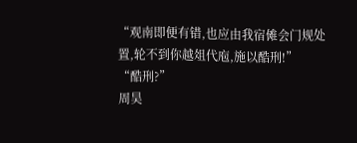“观南即便有错,也应由我宿傩会门规处置,轮不到你越俎代庖,施以酷刑!”
“酷刑?”
周昊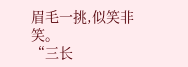眉毛一挑,似笑非笑。
“三长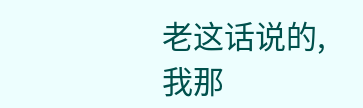老这话说的,我那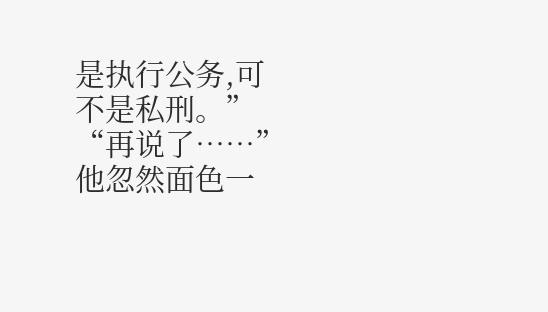是执行公务,可不是私刑。”
“再说了……”
他忽然面色一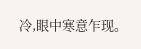冷,眼中寒意乍现。